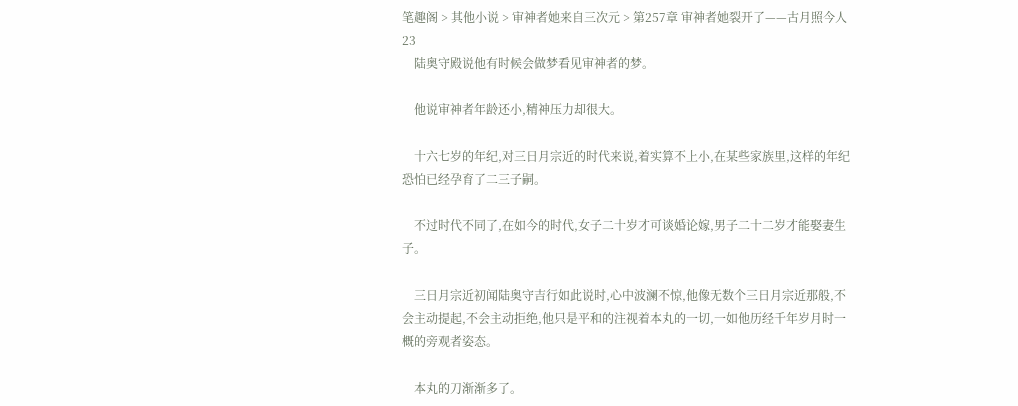笔趣阁 > 其他小说 > 审神者她来自三次元 > 第257章 审神者她裂开了——古月照今人23
    陆奥守殿说他有时候会做梦看见审神者的梦。

    他说审神者年龄还小,精神压力却很大。

    十六七岁的年纪,对三日月宗近的时代来说,着实算不上小,在某些家族里,这样的年纪恐怕已经孕育了二三子嗣。

    不过时代不同了,在如今的时代,女子二十岁才可谈婚论嫁,男子二十二岁才能娶妻生子。

    三日月宗近初闻陆奥守吉行如此说时,心中波澜不惊,他像无数个三日月宗近那般,不会主动提起,不会主动拒绝,他只是平和的注视着本丸的一切,一如他历经千年岁月时一概的旁观者姿态。

    本丸的刀渐渐多了。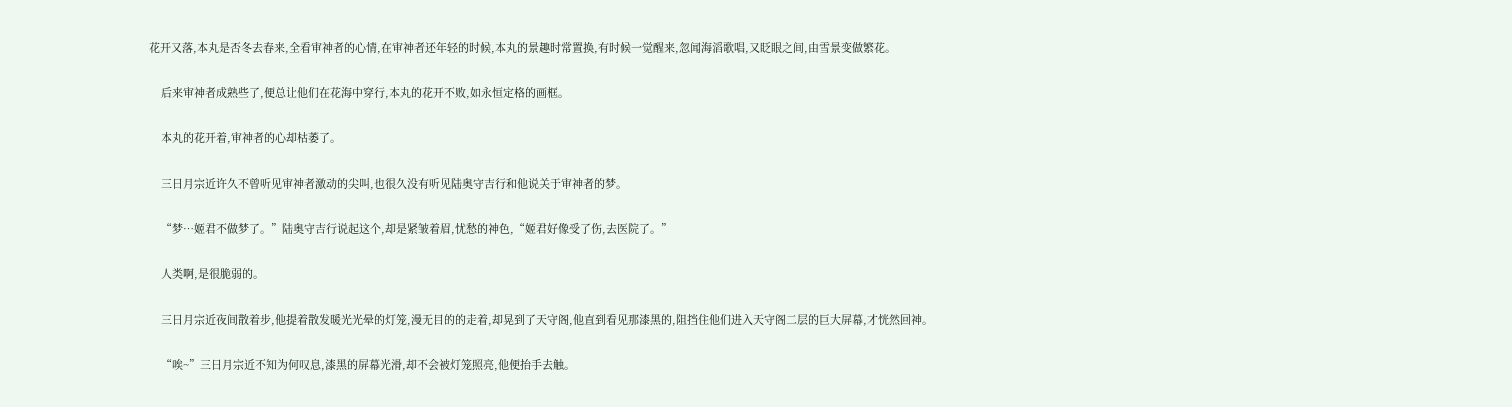花开又落,本丸是否冬去春来,全看审神者的心情,在审神者还年轻的时候,本丸的景趣时常置换,有时候一觉醒来,忽闻海滔歌唱,又眨眼之间,由雪景变做繁花。

    后来审神者成熟些了,便总让他们在花海中穿行,本丸的花开不败,如永恒定格的画框。

    本丸的花开着,审神者的心却枯萎了。

    三日月宗近许久不曾听见审神者激动的尖叫,也很久没有听见陆奥守吉行和他说关于审神者的梦。

    “梦…姬君不做梦了。”陆奥守吉行说起这个,却是紧皱着眉,忧愁的神色,“姬君好像受了伤,去医院了。”

    人类啊,是很脆弱的。

    三日月宗近夜间散着步,他提着散发暖光光晕的灯笼,漫无目的的走着,却晃到了天守阁,他直到看见那漆黑的,阻挡住他们进入天守阁二层的巨大屏幕,才恍然回神。

    “唉~”三日月宗近不知为何叹息,漆黑的屏幕光滑,却不会被灯笼照亮,他便抬手去触。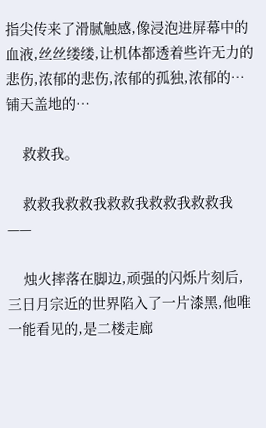指尖传来了滑腻触感,像浸泡进屏幕中的血液,丝丝缕缕,让机体都透着些许无力的悲伤,浓郁的悲伤,浓郁的孤独,浓郁的…铺天盖地的…

    救救我。

    救救我救救我救救我救救我救救我——

    烛火摔落在脚边,顽强的闪烁片刻后,三日月宗近的世界陷入了一片漆黑,他唯一能看见的,是二楼走廊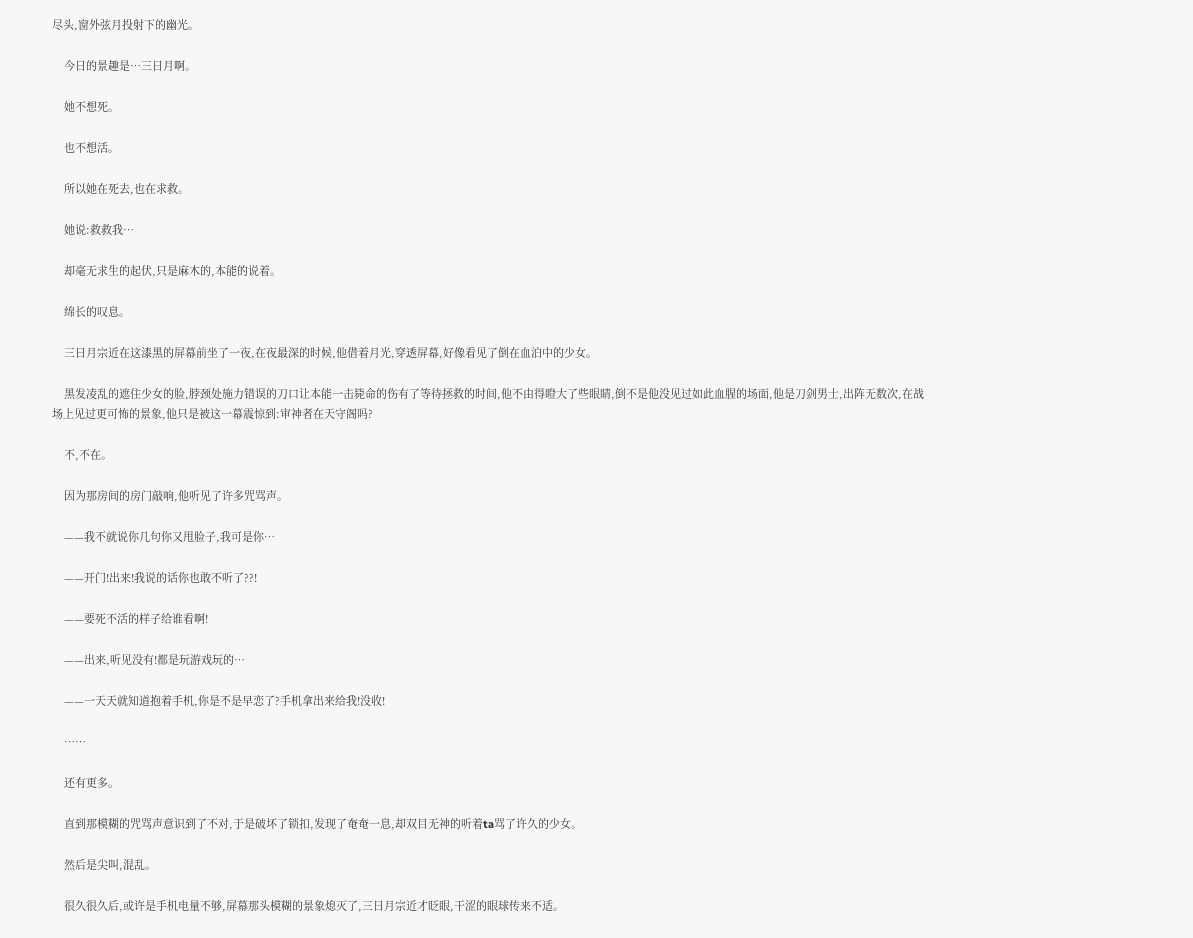尽头,窗外弦月投射下的幽光。

    今日的景趣是…三日月啊。

    她不想死。

    也不想活。

    所以她在死去,也在求救。

    她说:救救我…

    却毫无求生的起伏,只是麻木的,本能的说着。

    绵长的叹息。

    三日月宗近在这漆黑的屏幕前坐了一夜,在夜最深的时候,他借着月光,穿透屏幕,好像看见了倒在血泊中的少女。

    黑发凌乱的遮住少女的脸,脖颈处施力错误的刀口让本能一击毙命的伤有了等待拯救的时间,他不由得瞪大了些眼睛,倒不是他没见过如此血腥的场面,他是刀剑男士,出阵无数次,在战场上见过更可怖的景象,他只是被这一幕震惊到:审神者在天守阁吗?

    不,不在。

    因为那房间的房门敲响,他听见了许多咒骂声。

    ——我不就说你几句你又甩脸子,我可是你…

    ——开门!出来!我说的话你也敢不听了??!

    ——要死不活的样子给谁看啊!

    ——出来,听见没有!都是玩游戏玩的…

    ——一天天就知道抱着手机,你是不是早恋了?手机拿出来给我!没收!

    ……

    还有更多。

    直到那模糊的咒骂声意识到了不对,于是破坏了锁扣,发现了奄奄一息,却双目无神的听着ta骂了许久的少女。

    然后是尖叫,混乱。

    很久很久后,或许是手机电量不够,屏幕那头模糊的景象熄灭了,三日月宗近才眨眼,干涩的眼球传来不适。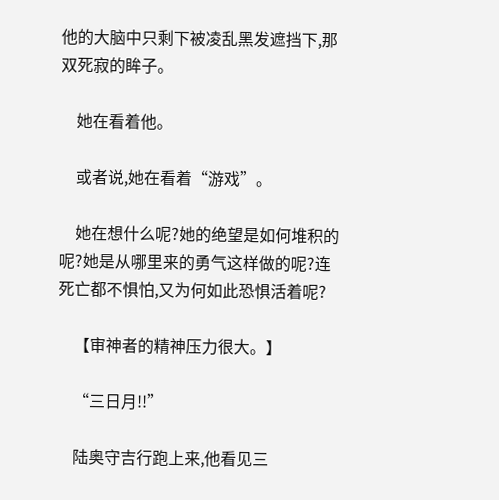他的大脑中只剩下被凌乱黑发遮挡下,那双死寂的眸子。

    她在看着他。

    或者说,她在看着“游戏”。

    她在想什么呢?她的绝望是如何堆积的呢?她是从哪里来的勇气这样做的呢?连死亡都不惧怕,又为何如此恐惧活着呢?

    【审神者的精神压力很大。】

    “三日月!!”

    陆奥守吉行跑上来,他看见三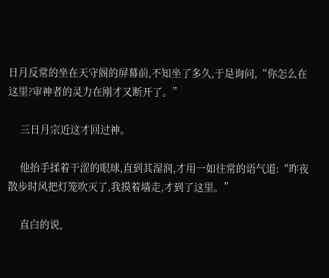日月反常的坐在天守阁的屏幕前,不知坐了多久,于是询问,“你怎么在这里?审神者的灵力在刚才又断开了。”

    三日月宗近这才回过神。

    他抬手揉着干涩的眼球,直到其湿润,才用一如往常的语气道:“昨夜散步时风把灯笼吹灭了,我摸着墙走,才到了这里。”

    直白的说,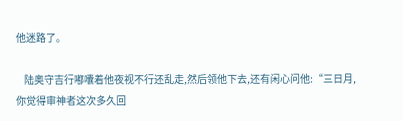他迷路了。

    陆奥守吉行嘟囔着他夜视不行还乱走,然后领他下去,还有闲心问他:“三日月,你觉得审神者这次多久回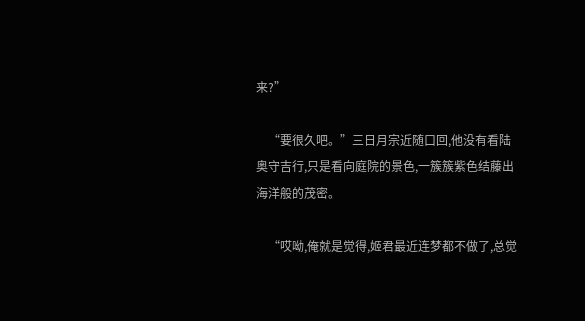来?”

    “要很久吧。”三日月宗近随口回,他没有看陆奥守吉行,只是看向庭院的景色,一簇簇紫色结藤出海洋般的茂密。

    “哎呦,俺就是觉得,姬君最近连梦都不做了,总觉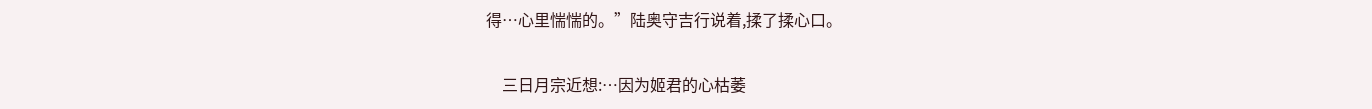得…心里惴惴的。”陆奥守吉行说着,揉了揉心口。

    三日月宗近想:…因为姬君的心枯萎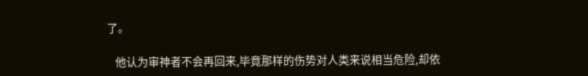了。

    他认为审神者不会再回来,毕竟那样的伤势对人类来说相当危险,却依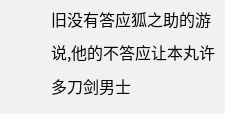旧没有答应狐之助的游说,他的不答应让本丸许多刀剑男士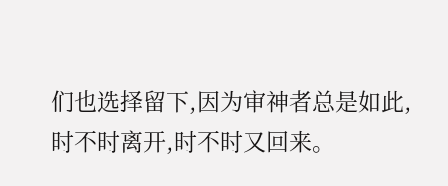们也选择留下,因为审神者总是如此,时不时离开,时不时又回来。